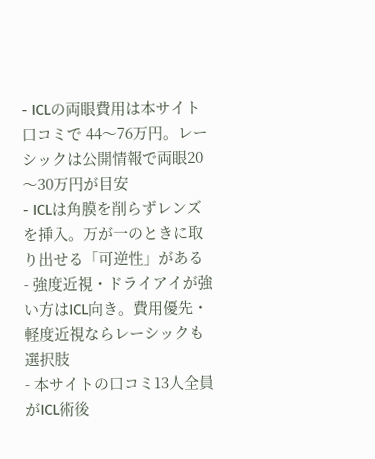- ICLの両眼費用は本サイト口コミで 44〜76万円。レーシックは公開情報で両眼20〜30万円が目安
- ICLは角膜を削らずレンズを挿入。万が一のときに取り出せる「可逆性」がある
- 強度近視・ドライアイが強い方はICL向き。費用優先・軽度近視ならレーシックも選択肢
- 本サイトの口コミ13人全員がICL術後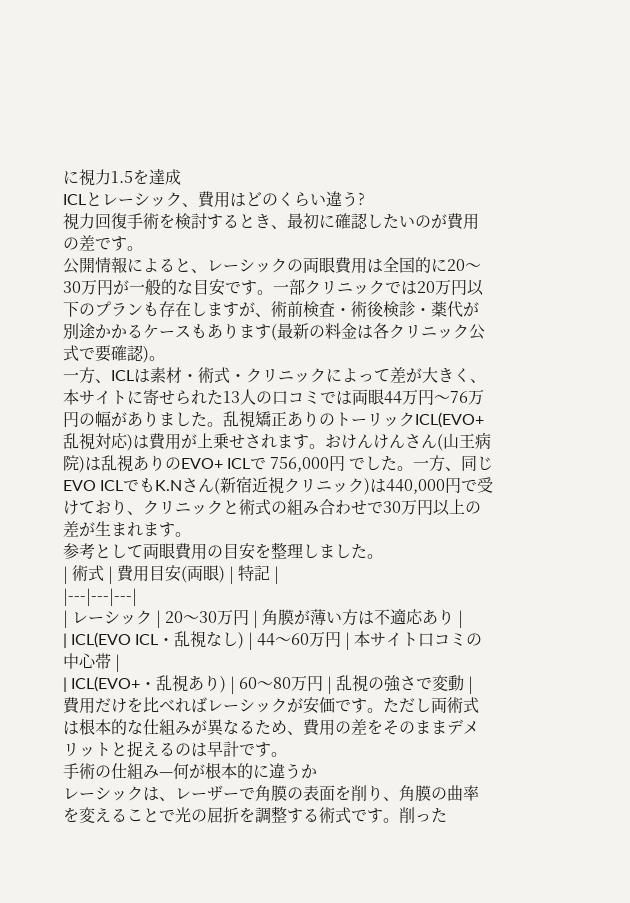に視力1.5を達成
ICLとレーシック、費用はどのくらい違う?
視力回復手術を検討するとき、最初に確認したいのが費用の差です。
公開情報によると、レーシックの両眼費用は全国的に20〜30万円が一般的な目安です。一部クリニックでは20万円以下のプランも存在しますが、術前検査・術後検診・薬代が別途かかるケースもあります(最新の料金は各クリニック公式で要確認)。
一方、ICLは素材・術式・クリニックによって差が大きく、本サイトに寄せられた13人の口コミでは両眼44万円〜76万円の幅がありました。乱視矯正ありのトーリックICL(EVO+ 乱視対応)は費用が上乗せされます。おけんけんさん(山王病院)は乱視ありのEVO+ ICLで 756,000円 でした。一方、同じEVO ICLでもK.Nさん(新宿近視クリニック)は440,000円で受けており、クリニックと術式の組み合わせで30万円以上の差が生まれます。
参考として両眼費用の目安を整理しました。
| 術式 | 費用目安(両眼) | 特記 |
|---|---|---|
| レーシック | 20〜30万円 | 角膜が薄い方は不適応あり |
| ICL(EVO ICL・乱視なし) | 44〜60万円 | 本サイト口コミの中心帯 |
| ICL(EVO+・乱視あり) | 60〜80万円 | 乱視の強さで変動 |
費用だけを比べればレーシックが安価です。ただし両術式は根本的な仕組みが異なるため、費用の差をそのままデメリットと捉えるのは早計です。
手術の仕組み—何が根本的に違うか
レーシックは、レーザーで角膜の表面を削り、角膜の曲率を変えることで光の屈折を調整する術式です。削った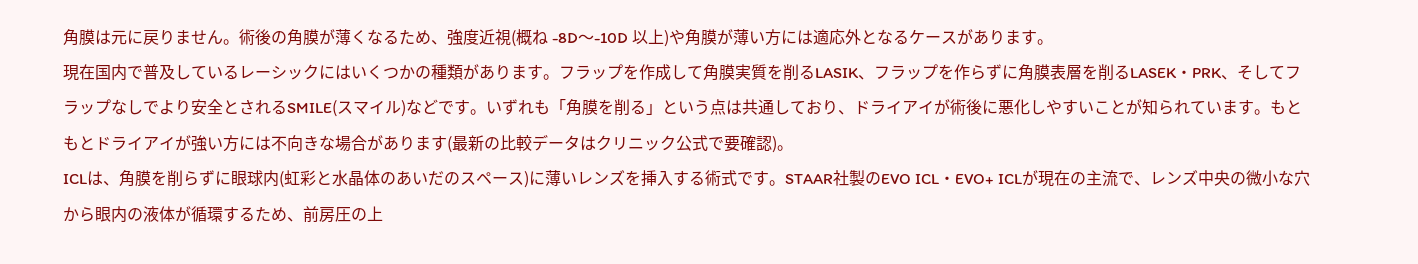角膜は元に戻りません。術後の角膜が薄くなるため、強度近視(概ね -8D〜-10D 以上)や角膜が薄い方には適応外となるケースがあります。
現在国内で普及しているレーシックにはいくつかの種類があります。フラップを作成して角膜実質を削るLASIK、フラップを作らずに角膜表層を削るLASEK・PRK、そしてフラップなしでより安全とされるSMILE(スマイル)などです。いずれも「角膜を削る」という点は共通しており、ドライアイが術後に悪化しやすいことが知られています。もともとドライアイが強い方には不向きな場合があります(最新の比較データはクリニック公式で要確認)。
ICLは、角膜を削らずに眼球内(虹彩と水晶体のあいだのスペース)に薄いレンズを挿入する術式です。STAAR社製のEVO ICL・EVO+ ICLが現在の主流で、レンズ中央の微小な穴から眼内の液体が循環するため、前房圧の上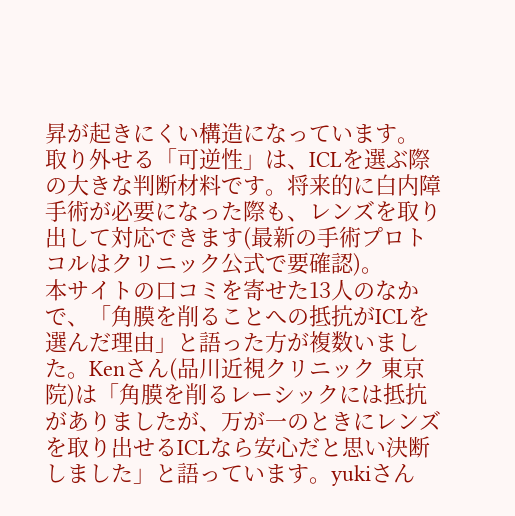昇が起きにくい構造になっています。
取り外せる「可逆性」は、ICLを選ぶ際の大きな判断材料です。将来的に白内障手術が必要になった際も、レンズを取り出して対応できます(最新の手術プロトコルはクリニック公式で要確認)。
本サイトの口コミを寄せた13人のなかで、「角膜を削ることへの抵抗がICLを選んだ理由」と語った方が複数いました。Kenさん(品川近視クリニック 東京院)は「角膜を削るレーシックには抵抗がありましたが、万が一のときにレンズを取り出せるICLなら安心だと思い決断しました」と語っています。yukiさん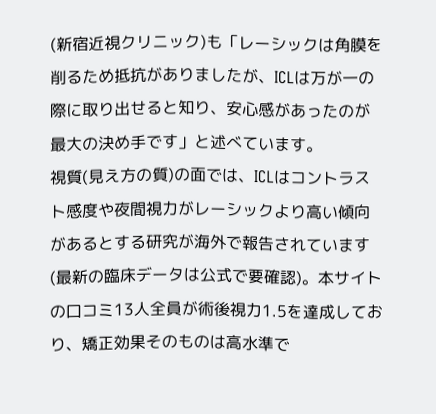(新宿近視クリニック)も「レーシックは角膜を削るため抵抗がありましたが、ICLは万が一の際に取り出せると知り、安心感があったのが最大の決め手です」と述べています。
視質(見え方の質)の面では、ICLはコントラスト感度や夜間視力がレーシックより高い傾向があるとする研究が海外で報告されています(最新の臨床データは公式で要確認)。本サイトの口コミ13人全員が術後視力1.5を達成しており、矯正効果そのものは高水準で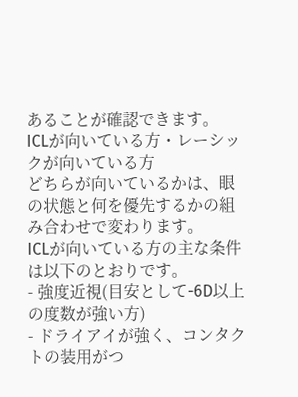あることが確認できます。
ICLが向いている方・レーシックが向いている方
どちらが向いているかは、眼の状態と何を優先するかの組み合わせで変わります。
ICLが向いている方の主な条件は以下のとおりです。
- 強度近視(目安として-6D以上の度数が強い方)
- ドライアイが強く、コンタクトの装用がつ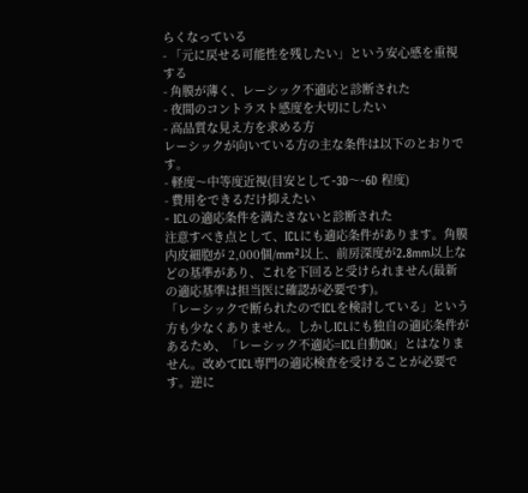らくなっている
- 「元に戻せる可能性を残したい」という安心感を重視する
- 角膜が薄く、レーシック不適応と診断された
- 夜間のコントラスト感度を大切にしたい
- 高品質な見え方を求める方
レーシックが向いている方の主な条件は以下のとおりです。
- 軽度〜中等度近視(目安として-3D〜-6D 程度)
- 費用をできるだけ抑えたい
- ICLの適応条件を満たさないと診断された
注意すべき点として、ICLにも適応条件があります。角膜内皮細胞が 2,000個/mm²以上、前房深度が2.8mm以上などの基準があり、これを下回ると受けられません(最新の適応基準は担当医に確認が必要です)。
「レーシックで断られたのでICLを検討している」という方も少なくありません。しかしICLにも独自の適応条件があるため、「レーシック不適応=ICL自動OK」とはなりません。改めてICL専門の適応検査を受けることが必要です。逆に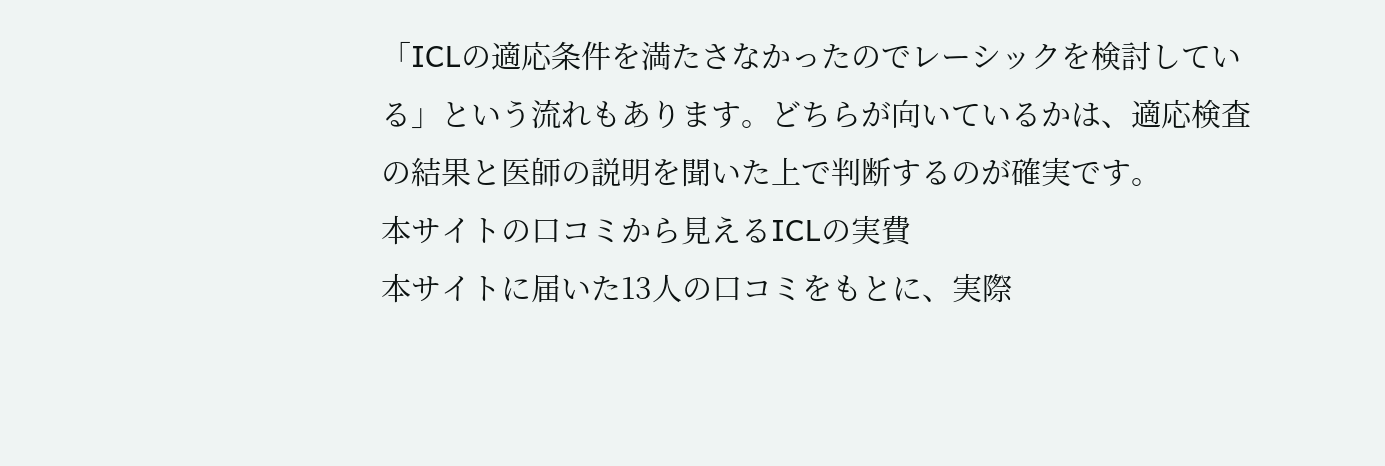「ICLの適応条件を満たさなかったのでレーシックを検討している」という流れもあります。どちらが向いているかは、適応検査の結果と医師の説明を聞いた上で判断するのが確実です。
本サイトの口コミから見えるICLの実費
本サイトに届いた13人の口コミをもとに、実際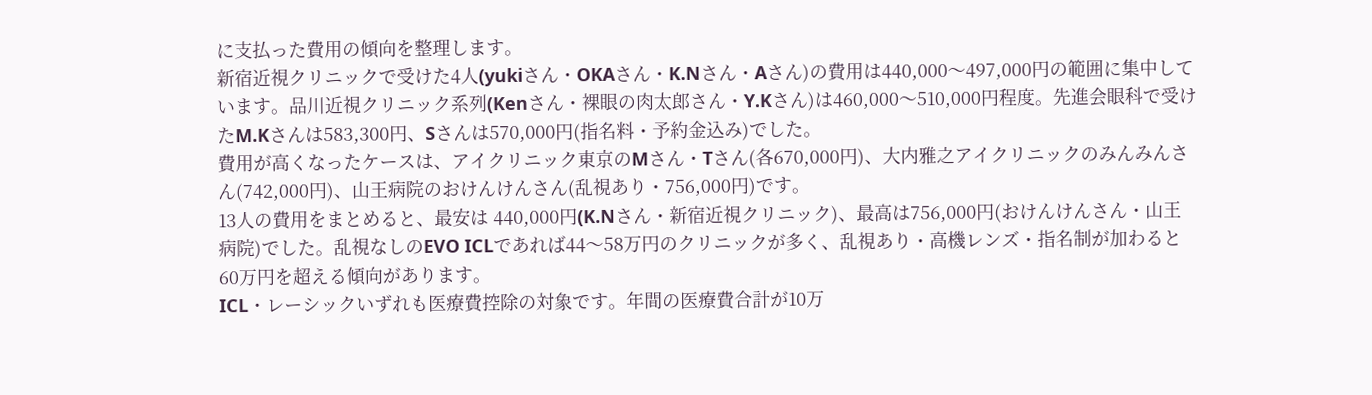に支払った費用の傾向を整理します。
新宿近視クリニックで受けた4人(yukiさん・OKAさん・K.Nさん・Aさん)の費用は440,000〜497,000円の範囲に集中しています。品川近視クリニック系列(Kenさん・裸眼の肉太郎さん・Y.Kさん)は460,000〜510,000円程度。先進会眼科で受けたM.Kさんは583,300円、Sさんは570,000円(指名料・予約金込み)でした。
費用が高くなったケースは、アイクリニック東京のMさん・Tさん(各670,000円)、大内雅之アイクリニックのみんみんさん(742,000円)、山王病院のおけんけんさん(乱視あり・756,000円)です。
13人の費用をまとめると、最安は 440,000円(K.Nさん・新宿近視クリニック)、最高は756,000円(おけんけんさん・山王病院)でした。乱視なしのEVO ICLであれば44〜58万円のクリニックが多く、乱視あり・高機レンズ・指名制が加わると60万円を超える傾向があります。
ICL・レーシックいずれも医療費控除の対象です。年間の医療費合計が10万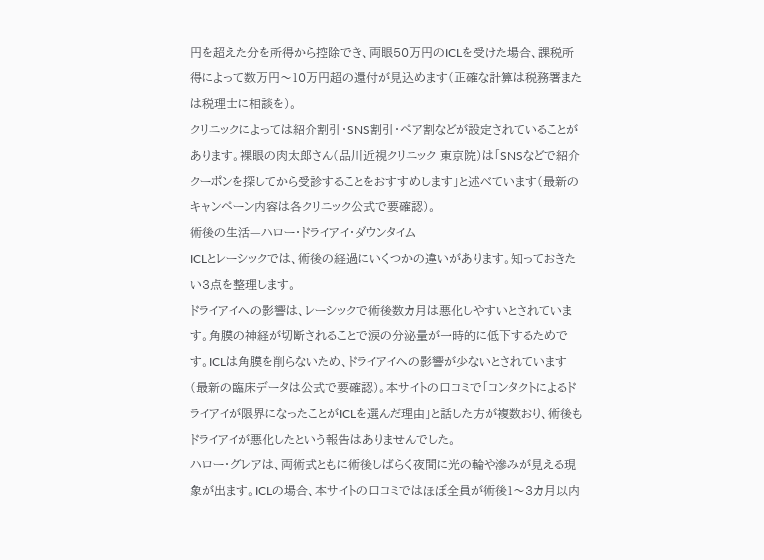円を超えた分を所得から控除でき、両眼50万円のICLを受けた場合、課税所得によって数万円〜10万円超の還付が見込めます(正確な計算は税務署または税理士に相談を)。
クリニックによっては紹介割引・SNS割引・ペア割などが設定されていることがあります。裸眼の肉太郎さん(品川近視クリニック 東京院)は「SNSなどで紹介クーポンを探してから受診することをおすすめします」と述べています(最新のキャンペーン内容は各クリニック公式で要確認)。
術後の生活—ハロー・ドライアイ・ダウンタイム
ICLとレーシックでは、術後の経過にいくつかの違いがあります。知っておきたい3点を整理します。
ドライアイへの影響は、レーシックで術後数カ月は悪化しやすいとされています。角膜の神経が切断されることで涙の分泌量が一時的に低下するためです。ICLは角膜を削らないため、ドライアイへの影響が少ないとされています(最新の臨床データは公式で要確認)。本サイトの口コミで「コンタクトによるドライアイが限界になったことがICLを選んだ理由」と話した方が複数おり、術後もドライアイが悪化したという報告はありませんでした。
ハロー・グレアは、両術式ともに術後しばらく夜間に光の輪や滲みが見える現象が出ます。ICLの場合、本サイトの口コミではほぼ全員が術後1〜3カ月以内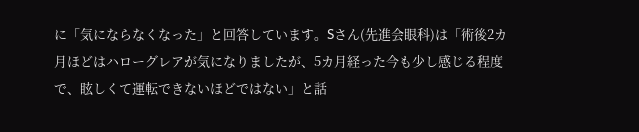に「気にならなくなった」と回答しています。Sさん(先進会眼科)は「術後2カ月ほどはハローグレアが気になりましたが、5カ月経った今も少し感じる程度で、眩しくて運転できないほどではない」と話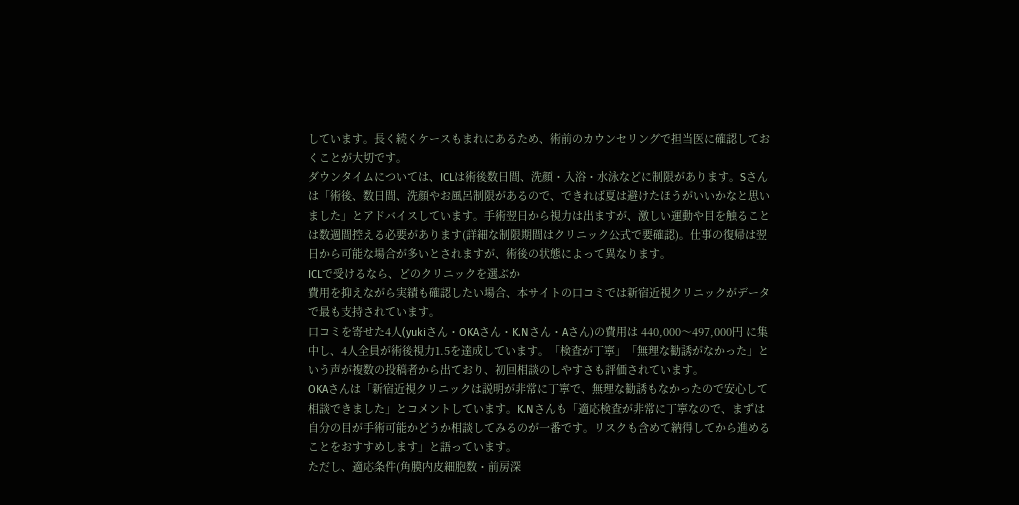しています。長く続くケースもまれにあるため、術前のカウンセリングで担当医に確認しておくことが大切です。
ダウンタイムについては、ICLは術後数日間、洗顔・入浴・水泳などに制限があります。Sさんは「術後、数日間、洗顔やお風呂制限があるので、できれば夏は避けたほうがいいかなと思いました」とアドバイスしています。手術翌日から視力は出ますが、激しい運動や目を触ることは数週間控える必要があります(詳細な制限期間はクリニック公式で要確認)。仕事の復帰は翌日から可能な場合が多いとされますが、術後の状態によって異なります。
ICLで受けるなら、どのクリニックを選ぶか
費用を抑えながら実績も確認したい場合、本サイトの口コミでは新宿近視クリニックがデータで最も支持されています。
口コミを寄せた4人(yukiさん・OKAさん・K.Nさん・Aさん)の費用は 440,000〜497,000円 に集中し、4人全員が術後視力1.5を達成しています。「検査が丁寧」「無理な勧誘がなかった」という声が複数の投稿者から出ており、初回相談のしやすさも評価されています。
OKAさんは「新宿近視クリニックは説明が非常に丁寧で、無理な勧誘もなかったので安心して相談できました」とコメントしています。K.Nさんも「適応検査が非常に丁寧なので、まずは自分の目が手術可能かどうか相談してみるのが一番です。リスクも含めて納得してから進めることをおすすめします」と語っています。
ただし、適応条件(角膜内皮細胞数・前房深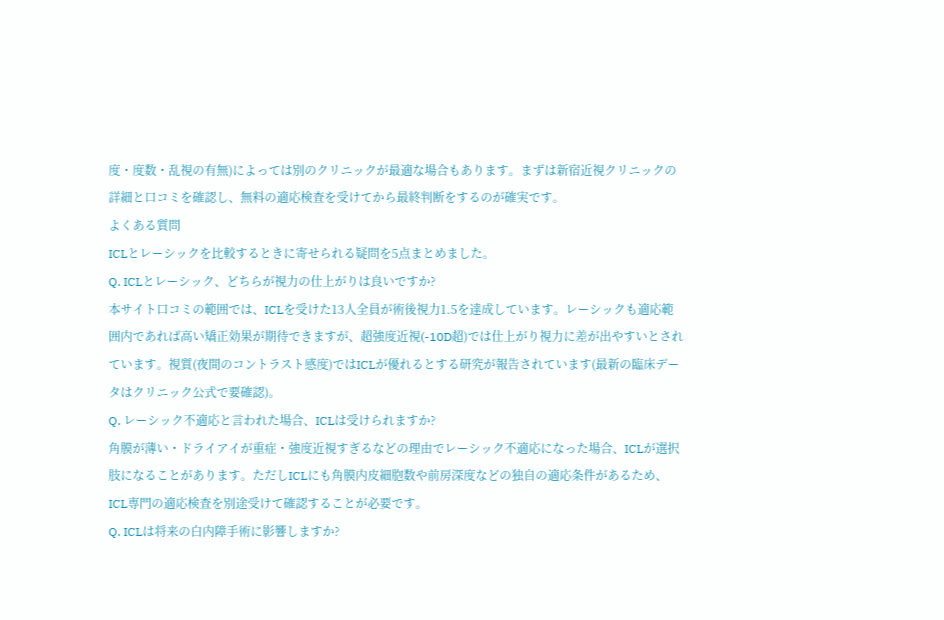度・度数・乱視の有無)によっては別のクリニックが最適な場合もあります。まずは新宿近視クリニックの詳細と口コミを確認し、無料の適応検査を受けてから最終判断をするのが確実です。
よくある質問
ICLとレーシックを比較するときに寄せられる疑問を5点まとめました。
Q. ICLとレーシック、どちらが視力の仕上がりは良いですか?
本サイト口コミの範囲では、ICLを受けた13人全員が術後視力1.5を達成しています。レーシックも適応範囲内であれば高い矯正効果が期待できますが、超強度近視(-10D超)では仕上がり視力に差が出やすいとされています。視質(夜間のコントラスト感度)ではICLが優れるとする研究が報告されています(最新の臨床データはクリニック公式で要確認)。
Q. レーシック不適応と言われた場合、ICLは受けられますか?
角膜が薄い・ドライアイが重症・強度近視すぎるなどの理由でレーシック不適応になった場合、ICLが選択肢になることがあります。ただしICLにも角膜内皮細胞数や前房深度などの独自の適応条件があるため、ICL専門の適応検査を別途受けて確認することが必要です。
Q. ICLは将来の白内障手術に影響しますか?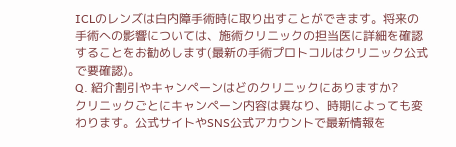ICLのレンズは白内障手術時に取り出すことができます。将来の手術への影響については、施術クリニックの担当医に詳細を確認することをお勧めします(最新の手術プロトコルはクリニック公式で要確認)。
Q. 紹介割引やキャンペーンはどのクリニックにありますか?
クリニックごとにキャンペーン内容は異なり、時期によっても変わります。公式サイトやSNS公式アカウントで最新情報を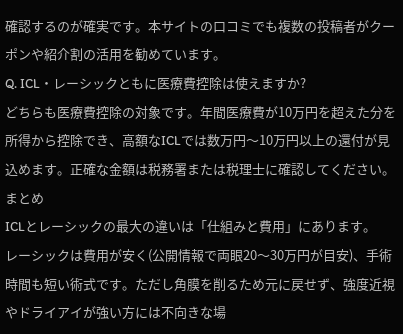確認するのが確実です。本サイトの口コミでも複数の投稿者がクーポンや紹介割の活用を勧めています。
Q. ICL・レーシックともに医療費控除は使えますか?
どちらも医療費控除の対象です。年間医療費が10万円を超えた分を所得から控除でき、高額なICLでは数万円〜10万円以上の還付が見込めます。正確な金額は税務署または税理士に確認してください。
まとめ
ICLとレーシックの最大の違いは「仕組みと費用」にあります。
レーシックは費用が安く(公開情報で両眼20〜30万円が目安)、手術時間も短い術式です。ただし角膜を削るため元に戻せず、強度近視やドライアイが強い方には不向きな場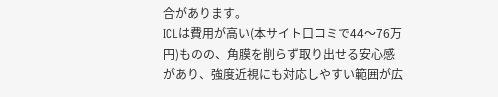合があります。
ICLは費用が高い(本サイト口コミで44〜76万円)ものの、角膜を削らず取り出せる安心感があり、強度近視にも対応しやすい範囲が広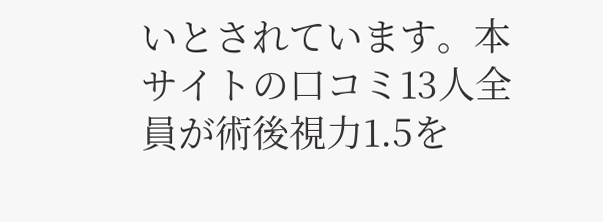いとされています。本サイトの口コミ13人全員が術後視力1.5を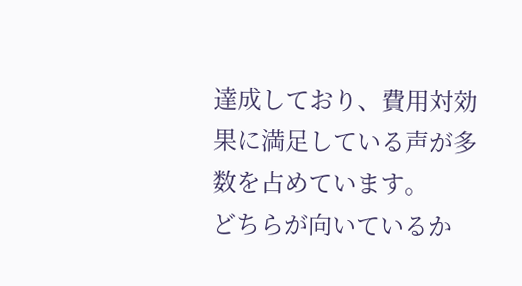達成しており、費用対効果に満足している声が多数を占めています。
どちらが向いているか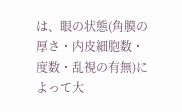は、眼の状態(角膜の厚さ・内皮細胞数・度数・乱視の有無)によって大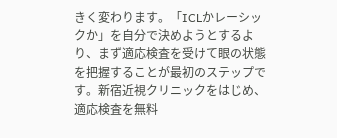きく変わります。「ICLかレーシックか」を自分で決めようとするより、まず適応検査を受けて眼の状態を把握することが最初のステップです。新宿近視クリニックをはじめ、適応検査を無料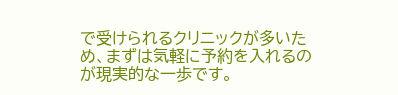で受けられるクリニックが多いため、まずは気軽に予約を入れるのが現実的な一歩です。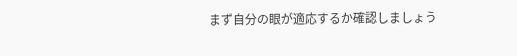まず自分の眼が適応するか確認しましょう